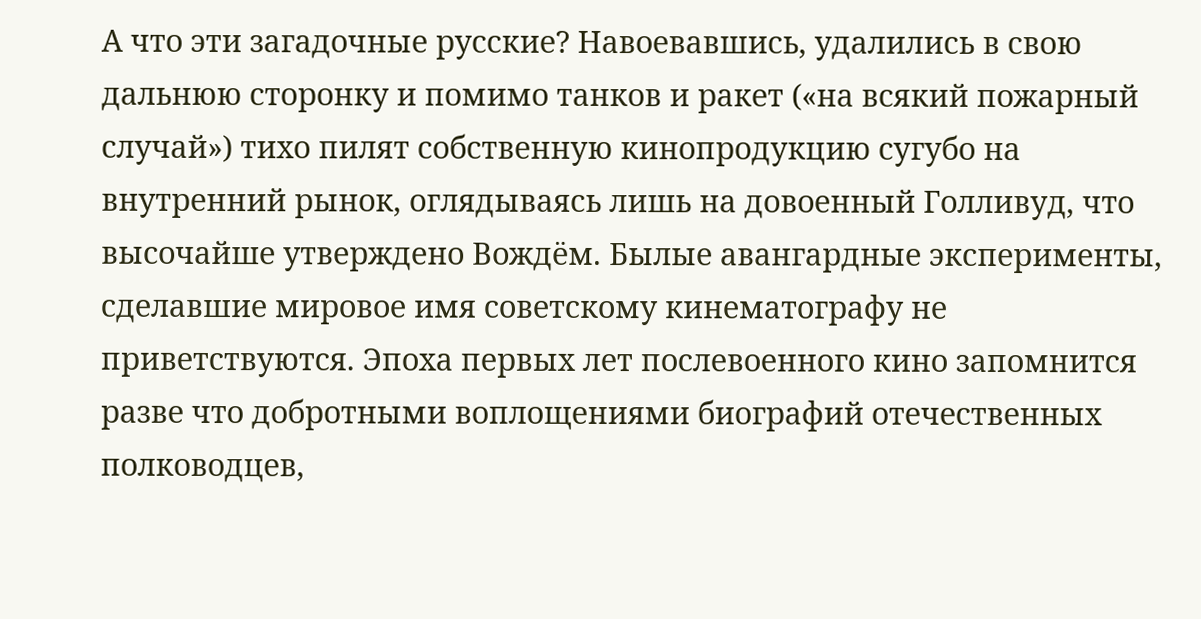А что эти загадочные русские? Навоевавшись, удалились в свою дальнюю сторонку и помимо танков и ракет («на всякий пожарный случай») тихо пилят собственную кинопродукцию сугубо на внутренний рынок, оглядываясь лишь на довоенный Голливуд, что высочайше утверждено Вождём. Былые авангардные эксперименты, сделавшие мировое имя советскому кинематографу не приветствуются. Эпоха первых лет послевоенного кино запомнится разве что добротными воплощениями биографий отечественных полководцев,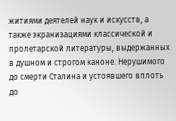житиями деятелей наук и искусств, а также экранизациями классической и пролетарской литературы, выдержанных в душном и строгом каноне. Нерушимого до смерти Сталина и устоявшего вплоть до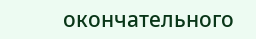окончательного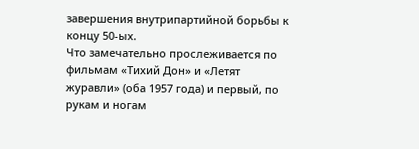завершения внутрипартийной борьбы к концу 50-ых.
Что замечательно прослеживается по фильмам «Тихий Дон» и «Летят журавли» (оба 1957 года) и первый, по рукам и ногам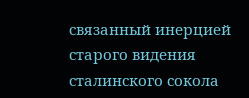связанный инерцией старого видения сталинского сокола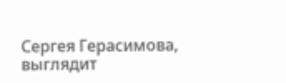Сергея Герасимова, выглядит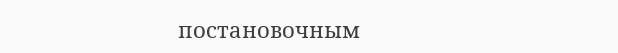постановочным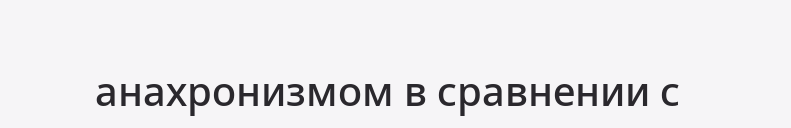анахронизмом в сравнении с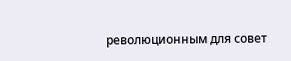революционным для совет